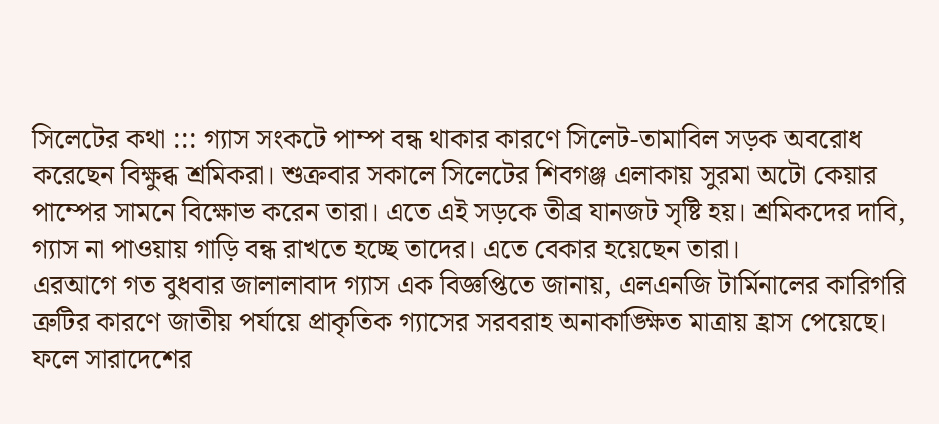সিলেটের কথা ::: গ্যাস সংকটে পাম্প বন্ধ থাকার কারণে সিলেট-তামাবিল সড়ক অবরোধ করেছেন বিক্ষুব্ধ শ্রমিকরা। শুক্রবার সকালে সিলেটের শিবগঞ্জ এলাকায় সুরমা অটো কেয়ার পাম্পের সামনে বিক্ষোভ করেন তারা। এতে এই সড়কে তীব্র যানজট সৃষ্টি হয়। শ্রমিকদের দাবি, গ্যাস না পাওয়ায় গাড়ি বন্ধ রাখতে হচ্ছে তাদের। এতে বেকার হয়েছেন তারা।
এরআগে গত বুধবার জালালাবাদ গ্যাস এক বিজ্ঞপ্তিতে জানায়, এলএনজি টার্মিনালের কারিগরি ত্রুটির কারণে জাতীয় পর্যায়ে প্রাকৃতিক গ্যাসের সরবরাহ অনাকাঙ্ক্ষিত মাত্রায় হ্রাস পেয়েছে। ফলে সারাদেশের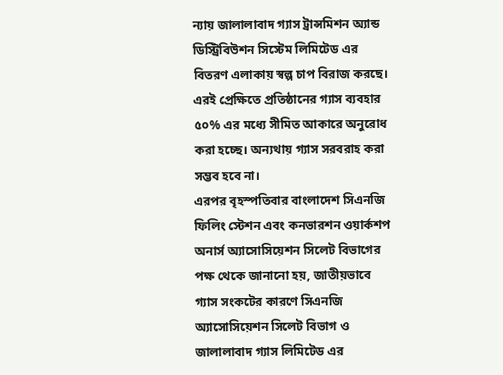ন্যায় জালালাবাদ গ্যাস ট্রান্সমিশন অ্যান্ড ডিস্ট্রিবিউশন সিস্টেম লিমিটেড এর বিতরণ এলাকায় স্বল্প চাপ বিরাজ করছে।
এরই প্রেক্ষিতে প্রতিষ্ঠানের গ্যাস ব্যবহার ৫০% এর মধ্যে সীমিত আকারে অনুরোধ করা হচ্ছে। অন্যথায় গ্যাস সরবরাহ করা সম্ভব হবে না।
এরপর বৃহস্পতিবার বাংলাদেশ সিএনজি ফিলিং স্টেশন এবং কনভারশন ওয়ার্কশপ অনার্স অ্যাসোসিয়েশন সিলেট বিভাগের পক্ষ থেকে জানানো হয়, জাতীয়ভাবে গ্যাস সংকটের কারণে সিএনজি অ্যাসোসিয়েশন সিলেট বিভাগ ও জালালাবাদ গ্যাস লিমিটেড এর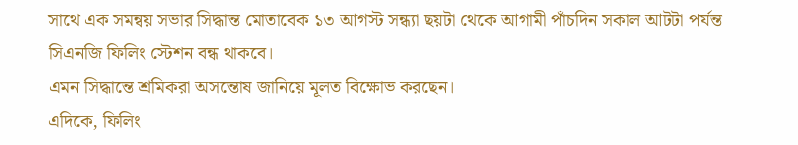সাথে এক সমন্বয় সভার সিদ্ধান্ত মোতাবেক ১৩ আগস্ট সন্ধ্যা ছয়টা থেকে আগামী পাঁচদিন সকাল আটটা পর্যন্ত সিএনজি ফিলিং স্টেশন বন্ধ থাকবে।
এমন সিদ্ধান্তে শ্রমিকরা অসন্তোষ জানিয়ে মূলত বিক্ষোভ করছেন।
এদিকে, ফিলিং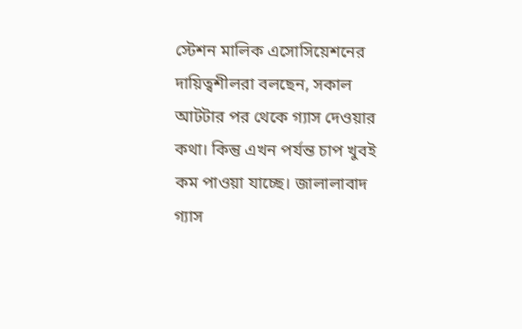স্টেশন মালিক এসোসিয়েশনের দায়িত্বশীলরা বলছেন, সকাল আটটার পর থেকে গ্যাস দেওয়ার কথা। কিন্তু এখন পর্যন্ত চাপ খুবই কম পাওয়া যাচ্ছে। জালালাবাদ গ্যাস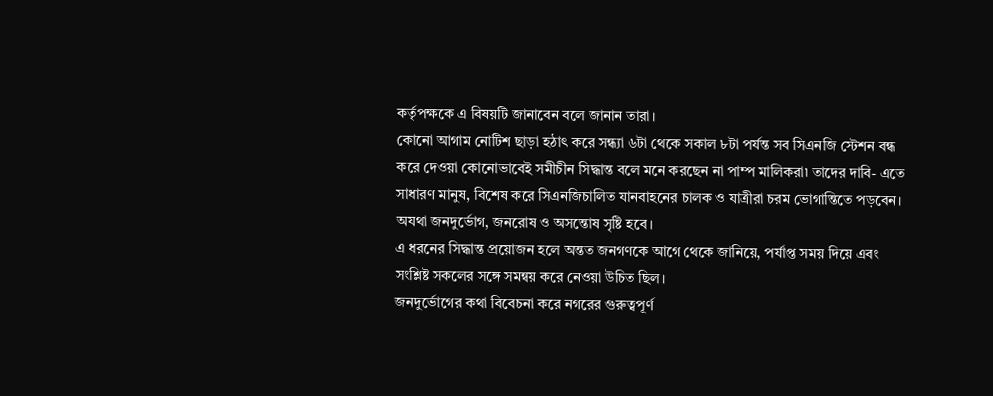কর্তৃপক্ষকে এ বিষয়টি জানাবেন বলে জানান তারা।
কোনো আগাম নোটিশ ছাড়া হঠাৎ করে সন্ধ্যা ৬টা থেকে সকাল ৮টা পর্যন্ত সব সিএনজি স্টেশন বন্ধ করে দেওয়া কোনোভাবেই সমীচীন সিদ্ধান্ত বলে মনে করছেন না পাম্প মালিকরা৷ তাদের দাবি- এতে সাধারণ মানুষ, বিশেষ করে সিএনজিচালিত যানবাহনের চালক ও যাত্রীরা চরম ভোগান্তিতে পড়বেন। অযথা জনদুর্ভোগ, জনরোষ ও অসন্তোষ সৃষ্টি হবে।
এ ধরনের সিদ্ধান্ত প্রয়োজন হলে অন্তত জনগণকে আগে থেকে জানিয়ে, পর্যাপ্ত সময় দিয়ে এবং সংশ্লিষ্ট সকলের সঙ্গে সমন্বয় করে নেওয়া উচিত ছিল।
জনদুর্ভোগের কথা বিবেচনা করে নগরের গুরুত্বপূর্ণ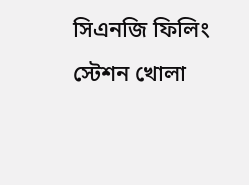সিএনজি ফিলিং স্টেশন খোলা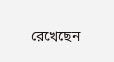রেখেছেন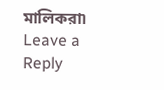মালিকরা৷
Leave a Reply